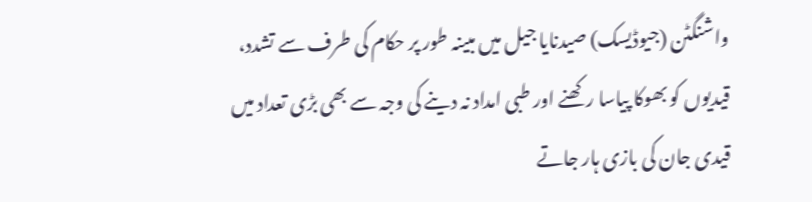واشنگٹن (جیوڈیسک) صیدنایا جیل میں مبینہ طور پر حکام کی طرف سے تشدد، قیدیوں کو بھوکا پیاسا رکھنے اور طبی امداد نہ دینے کی وجہ سے بھی بڑی تعداد میں قیدی جان کی بازی ہار جاتے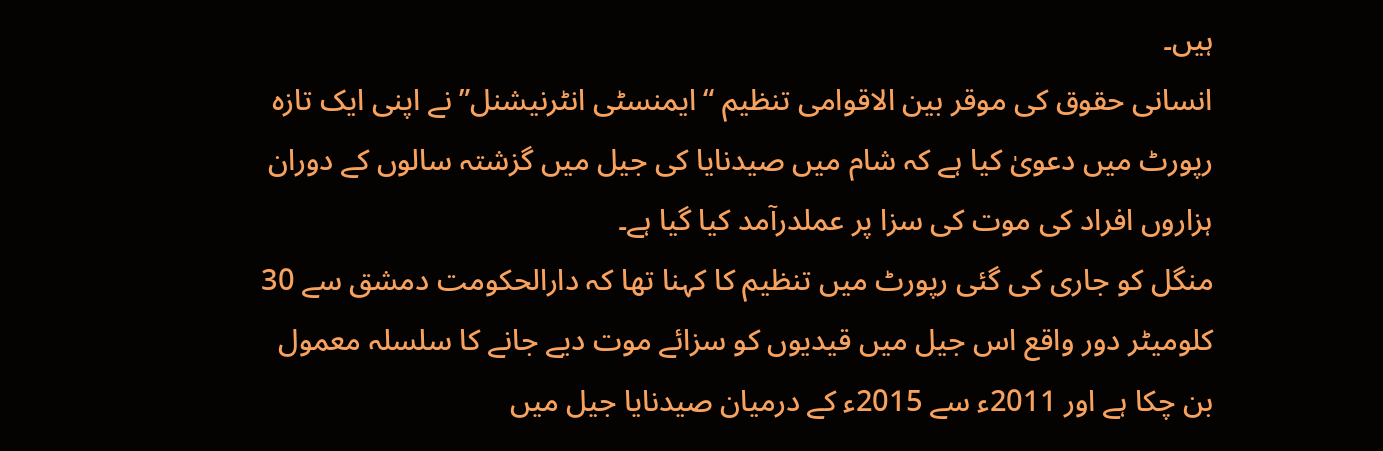ہیں۔
انسانی حقوق کی موقر بین الاقوامی تنظیم “ایمنسٹی انٹرنیشنل” نے اپنی ایک تازہ رپورٹ میں دعویٰ کیا ہے کہ شام میں صیدنایا کی جیل میں گزشتہ سالوں کے دوران ہزاروں افراد کی موت کی سزا پر عملدرآمد کیا گیا ہے۔
منگل کو جاری کی گئی رپورٹ میں تنظیم کا کہنا تھا کہ دارالحکومت دمشق سے 30 کلومیٹر دور واقع اس جیل میں قیدیوں کو سزائے موت دیے جانے کا سلسلہ معمول بن چکا ہے اور 2011ء سے 2015ء کے درمیان صیدنایا جیل میں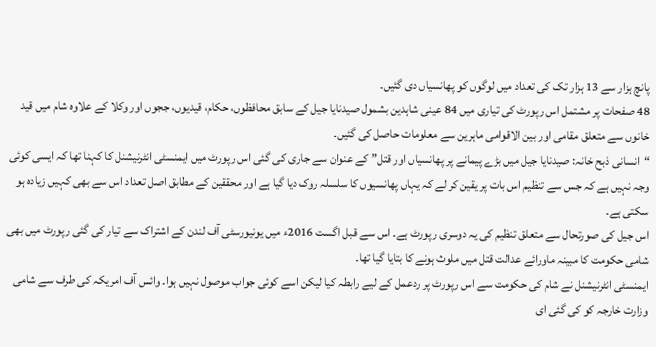پانچ ہزار سے 13 ہزار تک کی تعداد میں لوگوں کو پھانسیاں دی گئیں۔
48 صفحات پر مشتمل اس رپورٹ کی تیاری میں 84 عینی شاہدین بشمول صیدنایا جیل کے سابق محافظوں، حکام، قیدیوں، ججوں اور وکلا کے علاوہ شام میں قید خانوں سے متعلق مقامی اور بین الاقوامی ماہرین سے معلومات حاصل کی گئیں۔
“انسانی ذبح خانہ: صیدنایا جیل میں بڑے پیمانے پر پھانسیاں اور قتل” کے عنوان سے جاری کی گئی اس رپورٹ میں ایمنسٹی انٹرنیشنل کا کہنا تھا کہ ایسی کوئی وجہ نہیں ہے کہ جس سے تنظیم اس بات پر یقین کر لے کہ یہاں پھانسیوں کا سلسلہ روک دیا گیا ہے اور محققین کے مطابق اصل تعداد اس سے بھی کہیں زیادہ ہو سکتی ہے۔
اس جیل کی صورتحال سے متعلق تنظیم کی یہ دوسری رپورٹ ہے۔ اس سے قبل اگست 2016ء میں یونیورسٹی آف لندن کے اشتراک سے تیار کی گئی رپورٹ میں بھی شامی حکومت کا مبینہ ماورائے عدالت قتل میں ملوث ہونے کا بتایا گیا تھا۔
ایمنسٹی انٹرنیشنل نے شام کی حکومت سے اس رپورٹ پر ردعمل کے لیے رابطہ کیا لیکن اسے کوئی جواب موصول نہیں ہوا۔ وائس آف امریکہ کی طرف سے شامی وزارت خارجہ کو کی گئی ای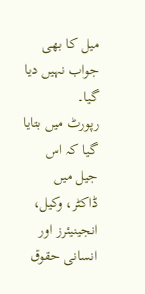میل کا بھی جواب نہیں دیا گیا۔
رپورٹ میں بتایا گیا کہ اس جیل میں ڈاکٹر، وکیل، انجینیئرز اور انسانی حقوق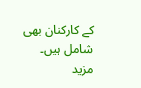کے کارکنان بھی شامل ہیں۔
مزید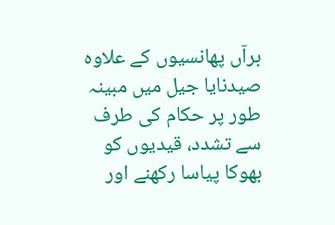برآں پھانسیوں کے علاوہ صیدنایا جیل میں مبینہ طور پر حکام کی طرف سے تشدد، قیدیوں کو بھوکا پیاسا رکھنے اور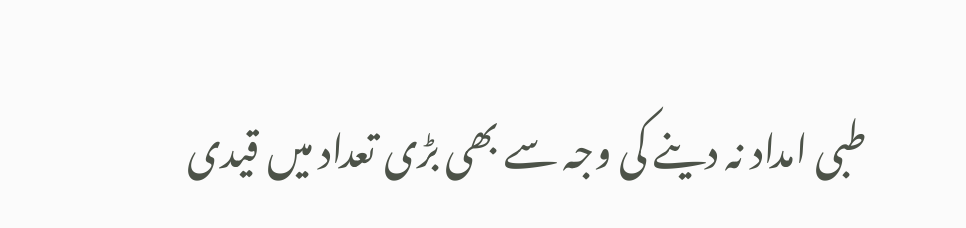طبی امداد نہ دینے کی وجہ سے بھی بڑی تعداد میں قیدی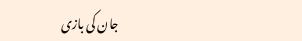جان کی بازی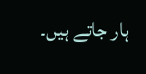ہار جاتے ہیں۔